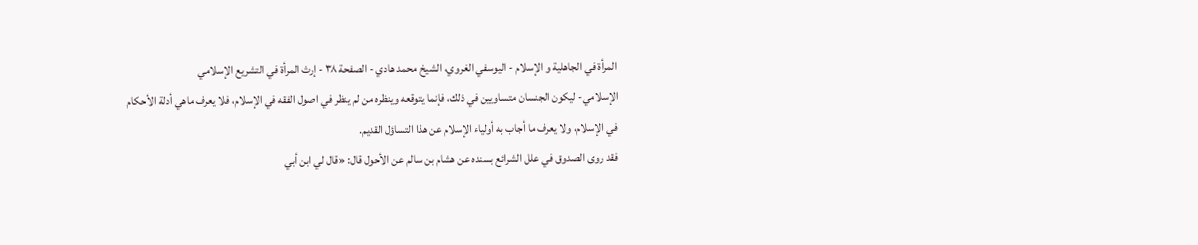المرأة في الجاهلية و الإسلام - اليوسفي الغروي، الشيخ محمد هادي - الصفحة ٣٨ - إرث المرأة في التشريع الإسلامي
الإسلامي- ليكون الجنسان متساويين في ذلك، فإنما يتوقعه وينظره من لم ينظر في اصول الفقه في الإسلام، فلا يعرف ماهي أدلة الأحكام في الإسلام، ولا يعرف ما أجاب به أولياء الإسلام عن هذا التساؤل القديم.
فقد روى الصدوق في علل الشرائع بسنده عن هشام بن سالم عن الأحول قال: «قال لي ابن أبي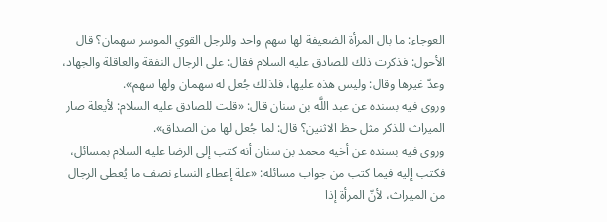العوجاء: ما بال المرأة الضعيفة لها سهم واحد وللرجل القوي الموسر سهمان؟ قال الأحول: فذكرت ذلك للصادق عليه السلام فقال: على الرجال النفقة والعاقلة والجهاد، وعدّ غيرها وقال: وليس هذه عليها، فلذلك جُعل له سهمان ولها سهم».
وروى فيه بسنده عن عبد اللَّه بن سنان قال: «قلت للصادق عليه السلام: لأيعلة صار الميراث للذكر مثل حظ الاثنين؟ قال: لما جُعل لها من الصداق».
وروى فيه بسنده عن أخيه محمد بن سنان أنه كتب إلى الرضا عليه السلام بمسائل، فكتب إليه فيما كتب من جواب مسائله: «علة إعطاء النساء نصف ما يُعطى الرجال من الميراث، لأنّ المرأة إذا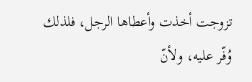تزوجت أخذت وأعطاها الرجل، فلذلك وُفّر عليه، ولأنّ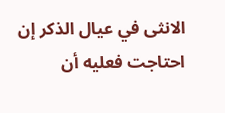الانثى في عيال الذكر إن احتاجت فعليه أن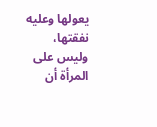يعولها وعليه نفقتها، وليس على المرأة أن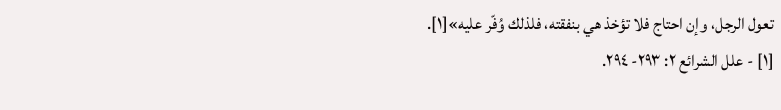تعول الرجل، وإن احتاج فلا تؤخذ هي بنفقته، فلذلك وُفّر عليه»[١].
[١] - علل الشرائع ٢: ٢٩٣- ٢٩٤.